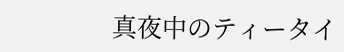真夜中のティータイ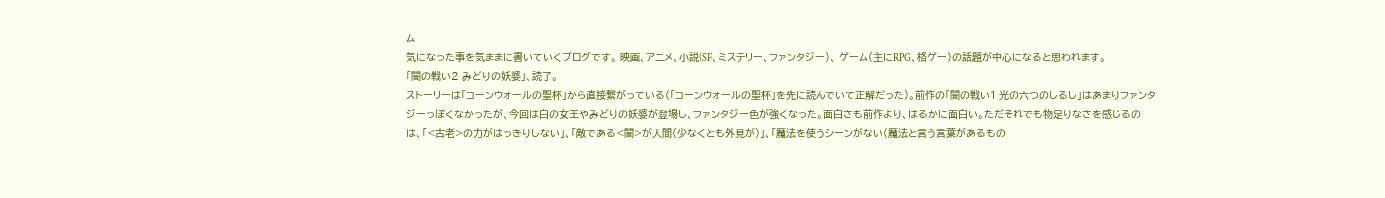ム
気になった事を気ままに書いていくブログです。 映画、アニメ、小説(SF、ミステリー、ファンタジー)、 ゲーム(主にRPG、格ゲー)の話題が中心になると思われます。
「闇の戦い2 みどりの妖婆」、読了。
ストーリーは「コーンウォールの聖杯」から直接繋がっている(「コーンウォールの聖杯」を先に読んでいて正解だった)。前作の「闇の戦い1 光の六つのしるし」はあまりファンタジーっぽくなかったが、今回は白の女王やみどりの妖婆が登場し、ファンタジー色が強くなった。面白さも前作より、はるかに面白い。ただそれでも物足りなさを感じるのは、「<古老>の力がはっきりしない」、「敵である<闇>が人間(少なくとも外見が)」、「魔法を使うシーンがない(魔法と言う言葉があるもの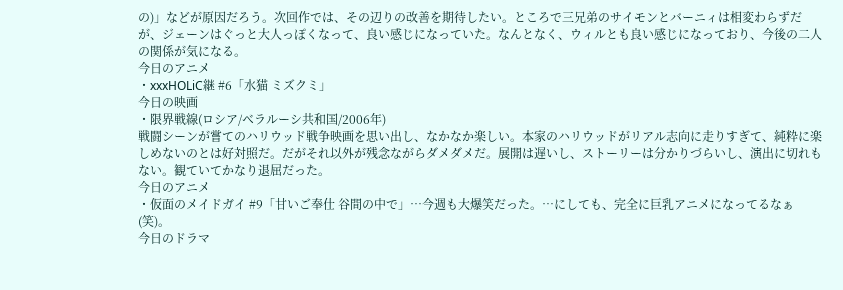の)」などが原因だろう。次回作では、その辺りの改善を期待したい。ところで三兄弟のサイモンとバーニィは相変わらずだが、ジェーンはぐっと大人っぽくなって、良い感じになっていた。なんとなく、ウィルとも良い感じになっており、今後の二人の関係が気になる。
今日のアニメ
・xxxHOLiC継 #6「水猫 ミズクミ」
今日の映画
・限界戦線(ロシア/ベラルーシ共和国/2006年)
戦闘シーンが嘗てのハリウッド戦争映画を思い出し、なかなか楽しい。本家のハリウッドがリアル志向に走りすぎて、純粋に楽しめないのとは好対照だ。だがそれ以外が残念ながらダメダメだ。展開は遅いし、ストーリーは分かりづらいし、演出に切れもない。観ていてかなり退屈だった。
今日のアニメ
・仮面のメイドガイ #9「甘いご奉仕 谷間の中で」…今週も大爆笑だった。…にしても、完全に巨乳アニメになってるなぁ(笑)。
今日のドラマ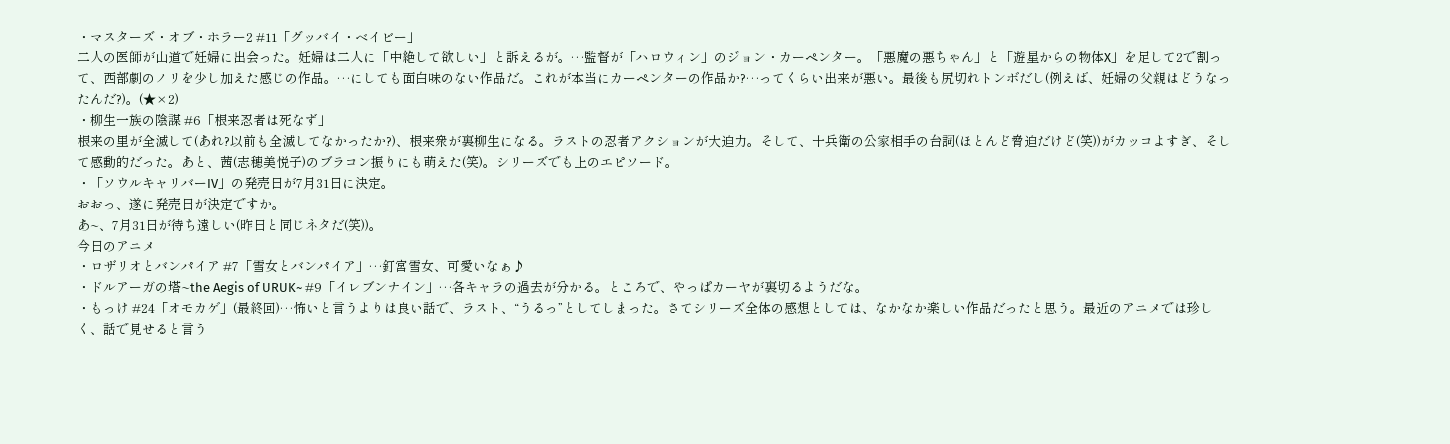・マスターズ・オブ・ホラー2 #11「グッバイ・ベイビー」
二人の医師が山道で妊婦に出会った。妊婦は二人に「中絶して欲しい」と訴えるが。…監督が「ハロウィン」のジョン・カーペンター。「悪魔の悪ちゃん」と「遊星からの物体X」を足して2で割って、西部劇のノリを少し加えた感じの作品。…にしても面白味のない作品だ。これが本当にカーペンターの作品か?…ってくらい出来が悪い。最後も尻切れトンボだし(例えば、妊婦の父親はどうなったんだ?)。(★×2)
・柳生一族の陰謀 #6「根来忍者は死なず」
根来の里が全滅して(あれ?以前も全滅してなかったか?)、根来衆が裏柳生になる。ラストの忍者アクションが大迫力。そして、十兵衛の公家相手の台詞(ほとんど脅迫だけど(笑))がカッコよすぎ、そして感動的だった。あと、茜(志穂美悦子)のブラコン振りにも萌えた(笑)。シリーズでも上のエピソード。
・「ソウルキャリバーIV」の発売日が7月31日に決定。
おおっ、遂に発売日が決定ですか。
あ~、7月31日が待ち遠しい(昨日と同じネタだ(笑))。
今日のアニメ
・ロザリオとバンパイア #7「雪女とバンパイア」…釘宮雪女、可愛いなぁ♪
・ドルアーガの塔~the Aegis of URUK~ #9「イレブンナイン」…各キャラの過去が分かる。ところで、やっぱカーヤが裏切るようだな。
・もっけ #24「オモカゲ」(最終回)…怖いと言うよりは良い話で、ラスト、“うるっ”としてしまった。さてシリーズ全体の感想としては、なかなか楽しい作品だったと思う。最近のアニメでは珍しく、話で見せると言う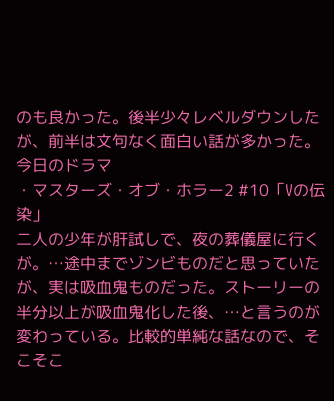のも良かった。後半少々レベルダウンしたが、前半は文句なく面白い話が多かった。
今日のドラマ
・マスターズ・オブ・ホラー2 #10「Vの伝染」
二人の少年が肝試しで、夜の葬儀屋に行くが。…途中までゾンビものだと思っていたが、実は吸血鬼ものだった。ストーリーの半分以上が吸血鬼化した後、…と言うのが変わっている。比較的単純な話なので、そこそこ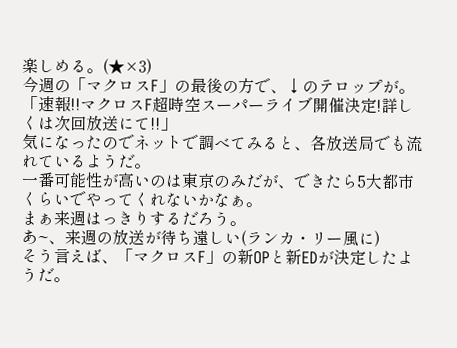楽しめる。(★×3)
今週の「マクロスF」の最後の方で、↓のテロップが。
「速報!!マクロスF超時空スーパーライブ開催決定!詳しくは次回放送にて!!」
気になったのでネットで調べてみると、各放送局でも流れているようだ。
一番可能性が高いのは東京のみだが、できたら5大都市くらいでやってくれないかなぁ。
まぁ来週はっきりするだろう。
あ~、来週の放送が待ち遠しい(ランカ・リー風に)
そう言えば、「マクロスF」の新OPと新EDが決定したようだ。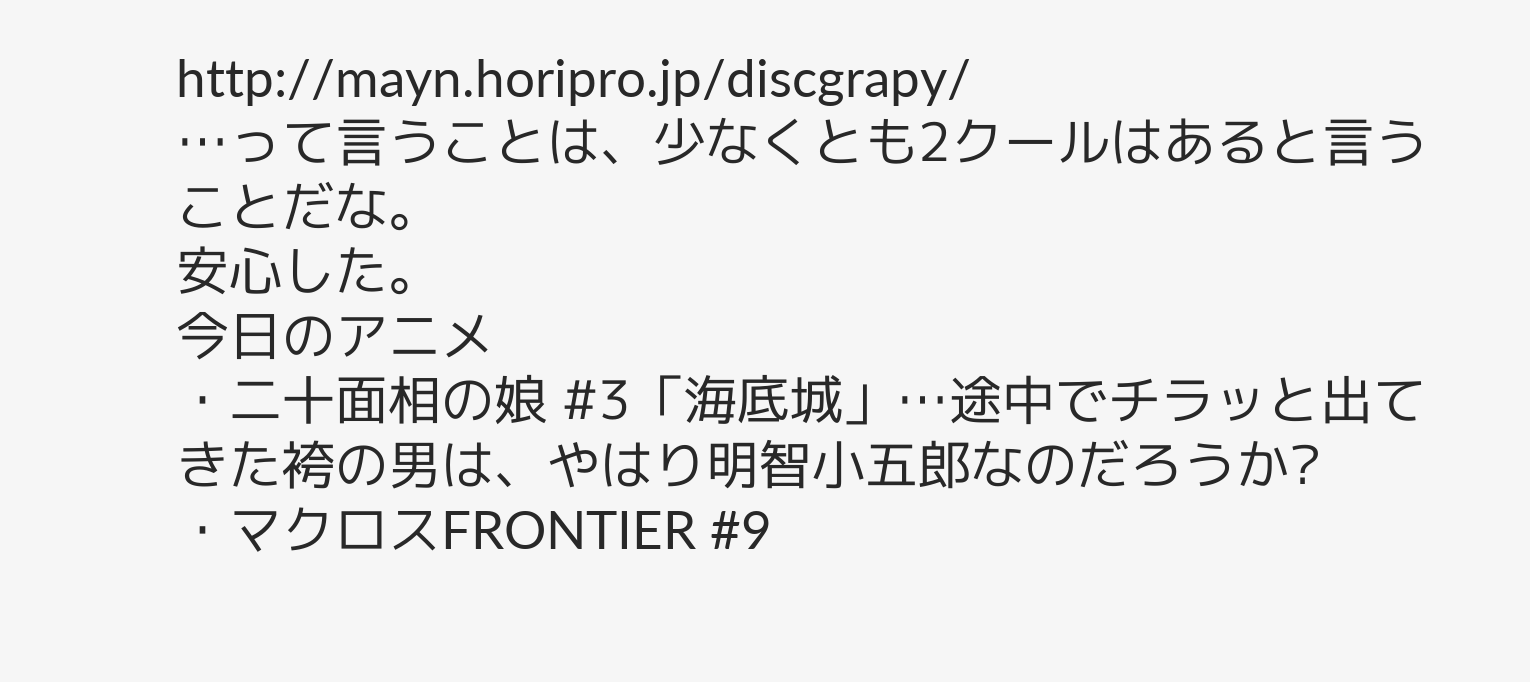http://mayn.horipro.jp/discgrapy/
…って言うことは、少なくとも2クールはあると言うことだな。
安心した。
今日のアニメ
・二十面相の娘 #3「海底城」…途中でチラッと出てきた袴の男は、やはり明智小五郎なのだろうか?
・マクロスFRONTIER #9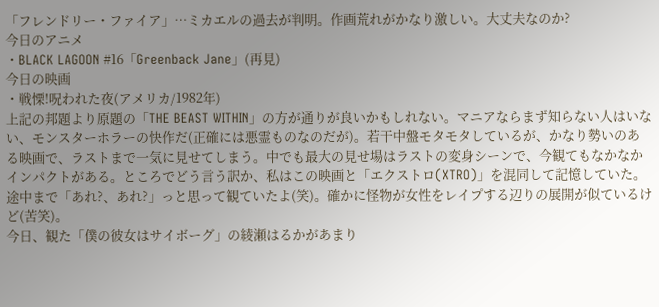「フレンドリー・ファイア」…ミカエルの過去が判明。作画荒れがかなり激しい。大丈夫なのか?
今日のアニメ
・BLACK LAGOON #16「Greenback Jane」(再見)
今日の映画
・戦慄!呪われた夜(アメリカ/1982年)
上記の邦題より原題の「THE BEAST WITHIN」の方が通りが良いかもしれない。マニアならまず知らない人はいない、モンスターホラーの快作だ(正確には悪霊ものなのだが)。若干中盤モタモタしているが、かなり勢いのある映画で、ラストまで一気に見せてしまう。中でも最大の見せ場はラストの変身シーンで、今観てもなかなかインパクトがある。ところでどう言う訳か、私はこの映画と「エクストロ(XTRO)」を混同して記憶していた。途中まで「あれ?、あれ?」っと思って観ていたよ(笑)。確かに怪物が女性をレイプする辺りの展開が似ているけど(苦笑)。
今日、観た「僕の彼女はサイボーグ」の綾瀬はるかがあまり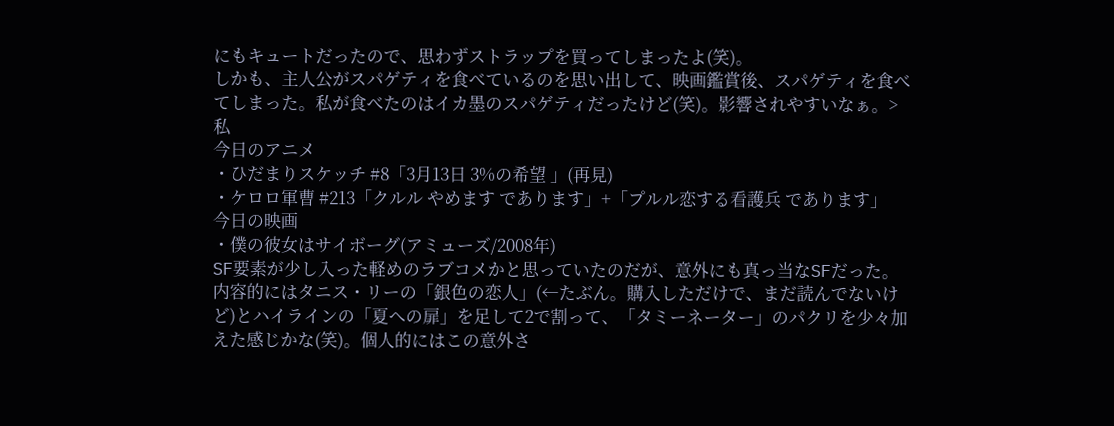にもキュートだったので、思わずストラップを買ってしまったよ(笑)。
しかも、主人公がスパゲティを食べているのを思い出して、映画鑑賞後、スパゲティを食べてしまった。私が食べたのはイカ墨のスパゲティだったけど(笑)。影響されやすいなぁ。>私
今日のアニメ
・ひだまりスケッチ #8「3月13日 3%の希望 」(再見)
・ケロロ軍曹 #213「クルル やめます であります」+「プルル恋する看護兵 であります」
今日の映画
・僕の彼女はサイボーグ(アミューズ/2008年)
SF要素が少し入った軽めのラブコメかと思っていたのだが、意外にも真っ当なSFだった。内容的にはタニス・リーの「銀色の恋人」(←たぶん。購入しただけで、まだ読んでないけど)とハイラインの「夏への扉」を足して2で割って、「タミーネーター」のパクリを少々加えた感じかな(笑)。個人的にはこの意外さ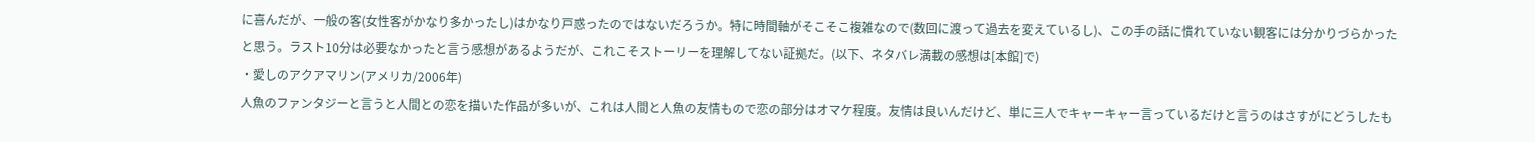に喜んだが、一般の客(女性客がかなり多かったし)はかなり戸惑ったのではないだろうか。特に時間軸がそこそこ複雑なので(数回に渡って過去を変えているし)、この手の話に慣れていない観客には分かりづらかったと思う。ラスト10分は必要なかったと言う感想があるようだが、これこそストーリーを理解してない証拠だ。(以下、ネタバレ満載の感想は[本館]で)
・愛しのアクアマリン(アメリカ/2006年)
人魚のファンタジーと言うと人間との恋を描いた作品が多いが、これは人間と人魚の友情もので恋の部分はオマケ程度。友情は良いんだけど、単に三人でキャーキャー言っているだけと言うのはさすがにどうしたも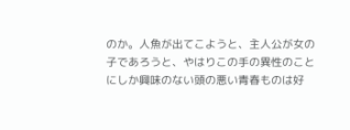のか。人魚が出てこようと、主人公が女の子であろうと、やはりこの手の異性のことにしか興味のない頭の悪い青春ものは好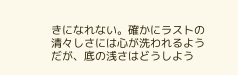きになれない。確かにラストの清々しさには心が洗われるようだが、底の浅さはどうしよう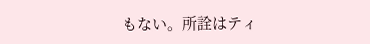もない。所詮はティ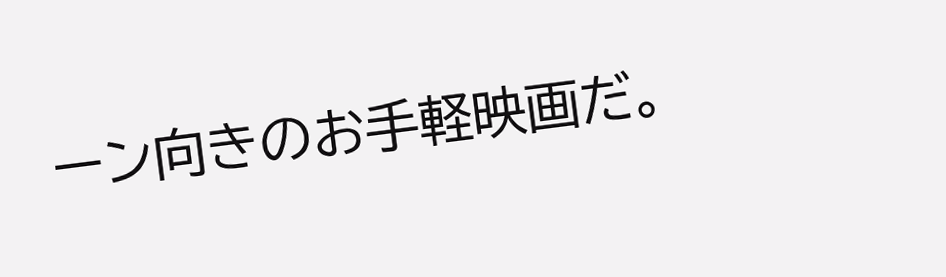ーン向きのお手軽映画だ。